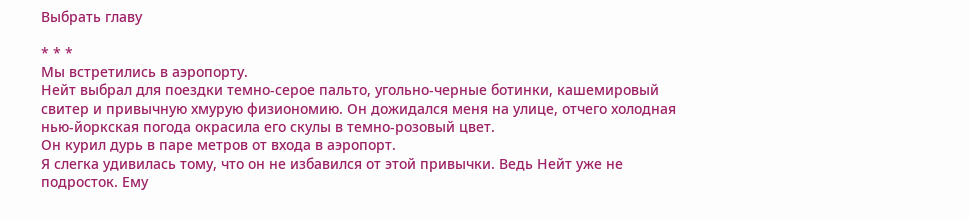Выбрать главу

* * *
Мы встретились в аэропорту.
Нейт выбрал для поездки темно-серое пальто, угольно-черные ботинки, кашемировый свитер и привычную хмурую физиономию. Он дожидался меня на улице, отчего холодная нью-йоркская погода окрасила его скулы в темно-розовый цвет.
Он курил дурь в паре метров от входа в аэропорт.
Я слегка удивилась тому, что он не избавился от этой привычки. Ведь Нейт уже не подросток. Ему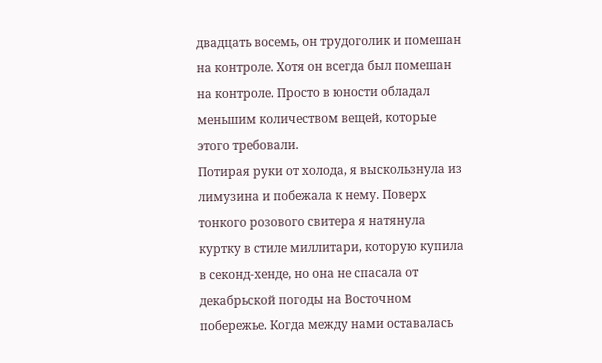двадцать восемь, он трудоголик и помешан на контроле. Хотя он всегда был помешан на контроле. Просто в юности обладал меньшим количеством вещей, которые этого требовали.
Потирая руки от холода, я выскользнула из лимузина и побежала к нему. Поверх тонкого розового свитера я натянула куртку в стиле миллитари, которую купила в секонд-хенде, но она не спасала от декабрьской погоды на Восточном побережье. Когда между нами оставалась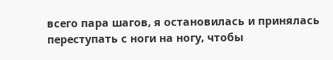всего пара шагов, я остановилась и принялась переступать с ноги на ногу, чтобы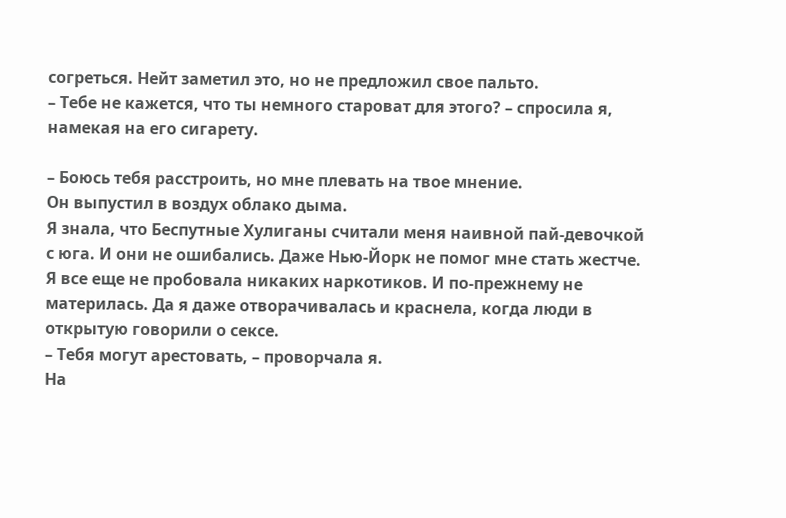согреться. Нейт заметил это, но не предложил свое пальто.
– Тебе не кажется, что ты немного староват для этого? – спросила я, намекая на его сигарету.

– Боюсь тебя расстроить, но мне плевать на твое мнение.
Он выпустил в воздух облако дыма.
Я знала, что Беспутные Хулиганы считали меня наивной пай-девочкой с юга. И они не ошибались. Даже Нью-Йорк не помог мне стать жестче. Я все еще не пробовала никаких наркотиков. И по-прежнему не материлась. Да я даже отворачивалась и краснела, когда люди в открытую говорили о сексе.
– Тебя могут арестовать, – проворчала я.
На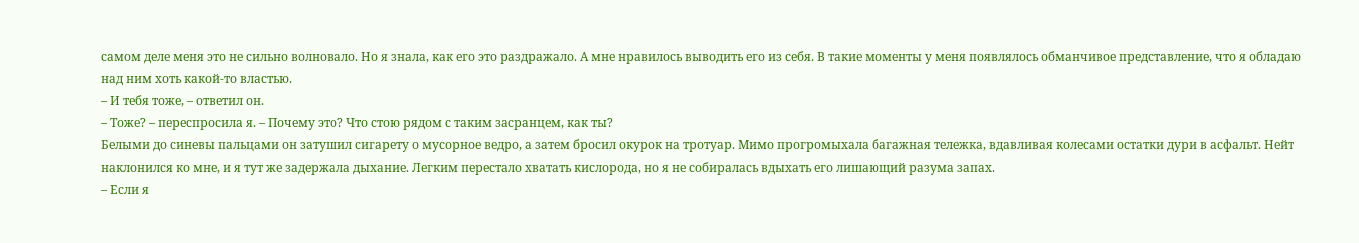самом деле меня это не сильно волновало. Но я знала, как его это раздражало. А мне нравилось выводить его из себя. В такие моменты у меня появлялось обманчивое представление, что я обладаю над ним хоть какой-то властью.
– И тебя тоже, – ответил он.
– Тоже? – переспросила я. – Почему это? Что стою рядом с таким засранцем, как ты?
Белыми до синевы пальцами он затушил сигарету о мусорное ведро, а затем бросил окурок на тротуар. Мимо прогромыхала багажная тележка, вдавливая колесами остатки дури в асфальт. Нейт наклонился ко мне, и я тут же задержала дыхание. Легким перестало хватать кислорода, но я не собиралась вдыхать его лишающий разума запах.
– Если я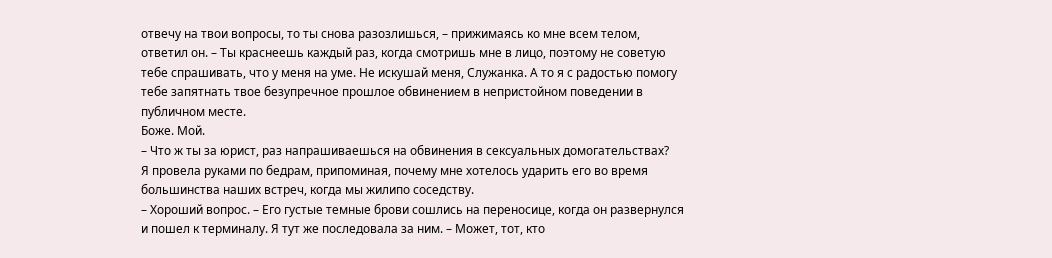отвечу на твои вопросы, то ты снова разозлишься, – прижимаясь ко мне всем телом, ответил он. – Ты краснеешь каждый раз, когда смотришь мне в лицо, поэтому не советую тебе спрашивать, что у меня на уме. Не искушай меня, Служанка. А то я с радостью помогу тебе запятнать твое безупречное прошлое обвинением в непристойном поведении в публичном месте.
Боже. Мой.
– Что ж ты за юрист, раз напрашиваешься на обвинения в сексуальных домогательствах?
Я провела руками по бедрам, припоминая, почему мне хотелось ударить его во время большинства наших встреч, когда мы жилипо соседству.
– Хороший вопрос. – Его густые темные брови сошлись на переносице, когда он развернулся и пошел к терминалу. Я тут же последовала за ним. – Может, тот, кто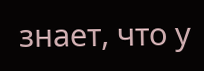знает, что у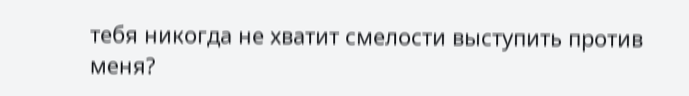тебя никогда не хватит смелости выступить против меня?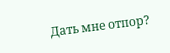Дать мне отпор?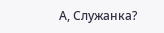А, Служанка?